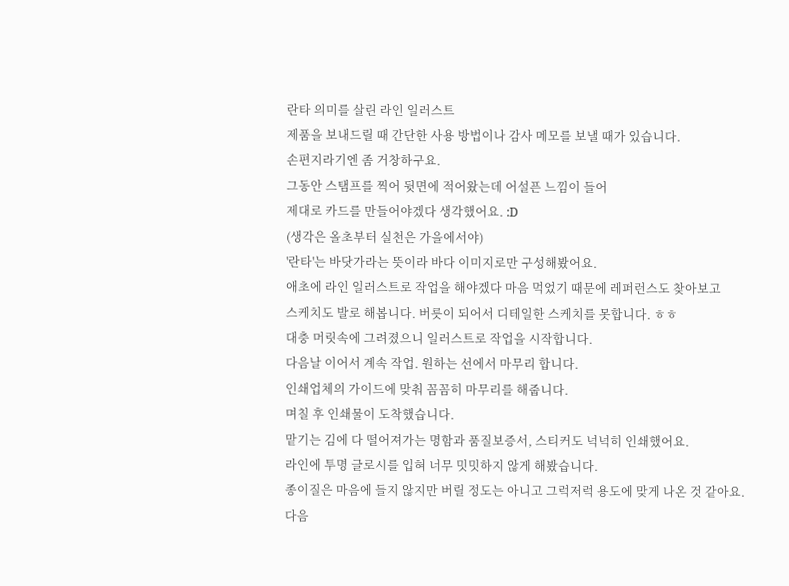란타 의미를 살린 라인 일러스트
제품을 보내드릴 때 간단한 사용 방법이나 감사 메모를 보낼 때가 있습니다.
손편지라기엔 좀 거창하구요.
그동안 스탬프를 찍어 뒷면에 적어왔는데 어설픈 느낌이 들어
제대로 카드를 만들어야겠다 생각했어요. :D
(생각은 올초부터 실천은 가을에서야)
'란타'는 바닷가라는 뜻이라 바다 이미지로만 구성해봤어요.
애초에 라인 일러스트로 작업을 해야겠다 마음 먹었기 때문에 레퍼런스도 찾아보고
스케치도 발로 해봅니다. 버릇이 되어서 디테일한 스케치를 못합니다. ㅎㅎ
대충 머릿속에 그려졌으니 일러스트로 작업을 시작합니다.
다음날 이어서 계속 작업. 원하는 선에서 마무리 합니다.
인쇄업체의 가이드에 맞춰 꼼꼼히 마무리를 해줍니다.
며칠 후 인쇄물이 도착했습니다.
맡기는 김에 다 떨어져가는 명함과 품질보증서, 스티커도 넉넉히 인쇄했어요.
라인에 투명 글로시를 입혀 너무 밋밋하지 않게 해봤습니다.
종이질은 마음에 들지 않지만 버릴 정도는 아니고 그럭저럭 용도에 맞게 나온 것 같아요.
다음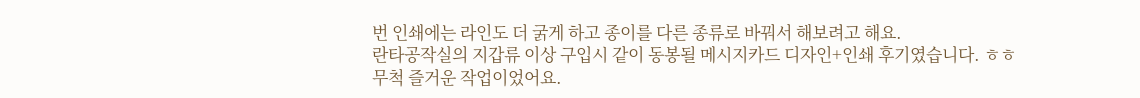번 인쇄에는 라인도 더 굵게 하고 종이를 다른 종류로 바꿔서 해보려고 해요.
란타공작실의 지갑류 이상 구입시 같이 동봉될 메시지카드 디자인+인쇄 후기였습니다. ㅎㅎ
무척 즐거운 작업이었어요.